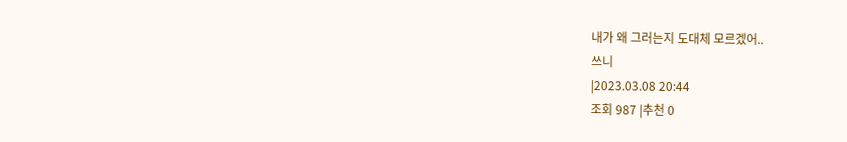내가 왜 그러는지 도대체 모르겠어..
쓰니
|2023.03.08 20:44
조회 987 |추천 0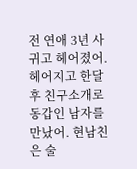전 연애 3년 사귀고 헤어졌어.헤어지고 한달 후 친구소개로 동갑인 남자를 만났어. 현남친은 술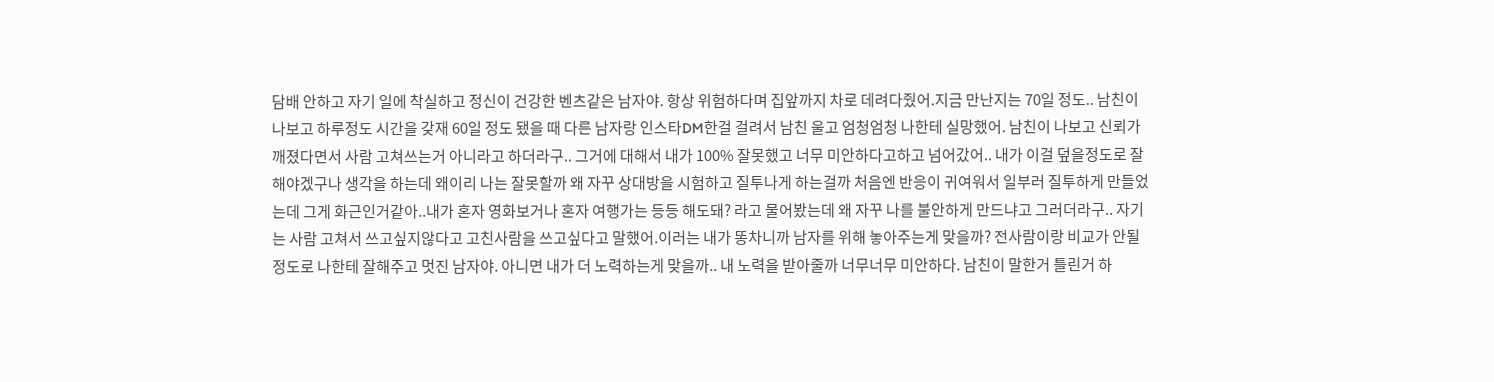담배 안하고 자기 일에 착실하고 정신이 건강한 벤츠같은 남자야. 항상 위험하다며 집앞까지 차로 데려다줬어.지금 만난지는 70일 정도.. 남친이 나보고 하루정도 시간을 갖재 60일 정도 됐을 때 다른 남자랑 인스타DM한걸 걸려서 남친 울고 엄청엄청 나한테 실망했어. 남친이 나보고 신뢰가 깨졌다면서 사람 고쳐쓰는거 아니라고 하더라구.. 그거에 대해서 내가 100% 잘못했고 너무 미안하다고하고 넘어갔어.. 내가 이걸 덮을정도로 잘해야겠구나 생각을 하는데 왜이리 나는 잘못할까 왜 자꾸 상대방을 시험하고 질투나게 하는걸까 처음엔 반응이 귀여워서 일부러 질투하게 만들었는데 그게 화근인거같아..내가 혼자 영화보거나 혼자 여행가는 등등 해도돼? 라고 물어봤는데 왜 자꾸 나를 불안하게 만드냐고 그러더라구.. 자기는 사람 고쳐서 쓰고싶지않다고 고친사람을 쓰고싶다고 말했어.이러는 내가 똥차니까 남자를 위해 놓아주는게 맞을까? 전사람이랑 비교가 안될정도로 나한테 잘해주고 멋진 남자야. 아니면 내가 더 노력하는게 맞을까.. 내 노력을 받아줄까 너무너무 미안하다. 남친이 말한거 틀린거 하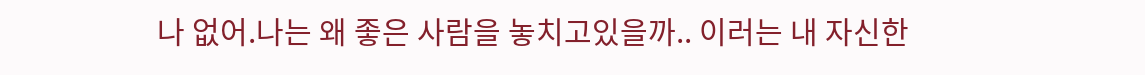나 없어.나는 왜 좋은 사람을 놓치고있을까.. 이러는 내 자신한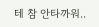테 참 안타까워..